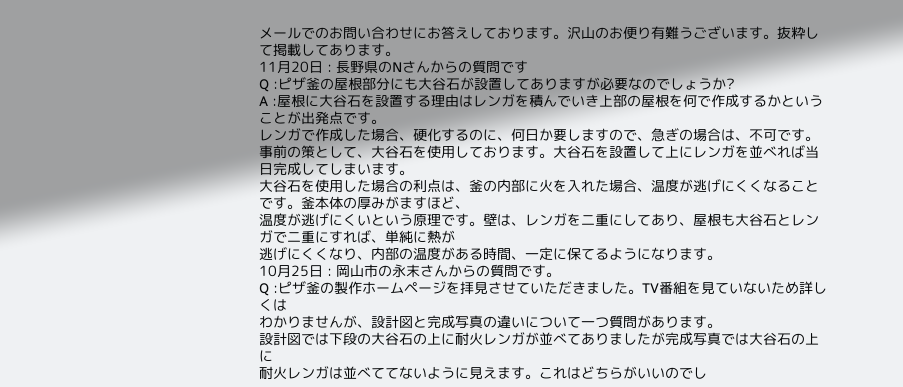メールでのお問い合わせにお答えしております。沢山のお便り有難うございます。抜粋して掲載してあります。
11月20日 : 長野県のNさんからの質問です
Q :ピザ釜の屋根部分にも大谷石が設置してありますが必要なのでしょうか?
A :屋根に大谷石を設置する理由はレンガを積んでいき上部の屋根を何で作成するかということが出発点です。
レンガで作成した場合、硬化するのに、何日か要しますので、急ぎの場合は、不可です。
事前の策として、大谷石を使用しております。大谷石を設置して上にレンガを並べれば当日完成してしまいます。
大谷石を使用した場合の利点は、釜の内部に火を入れた場合、温度が逃げにくくなることです。釜本体の厚みがますほど、
温度が逃げにくいという原理です。壁は、レンガを二重にしてあり、屋根も大谷石とレンガで二重にすれば、単純に熱が
逃げにくくなり、内部の温度がある時間、一定に保てるようになります。
10月25日 : 岡山市の永末さんからの質問です。
Q :ピザ釜の製作ホームページを拝見させていただきました。TV番組を見ていないため詳しくは
わかりませんが、設計図と完成写真の違いについて一つ質問があります。
設計図では下段の大谷石の上に耐火レンガが並べてありましたが完成写真では大谷石の上に
耐火レンガは並べててないように見えます。これはどちらがいいのでし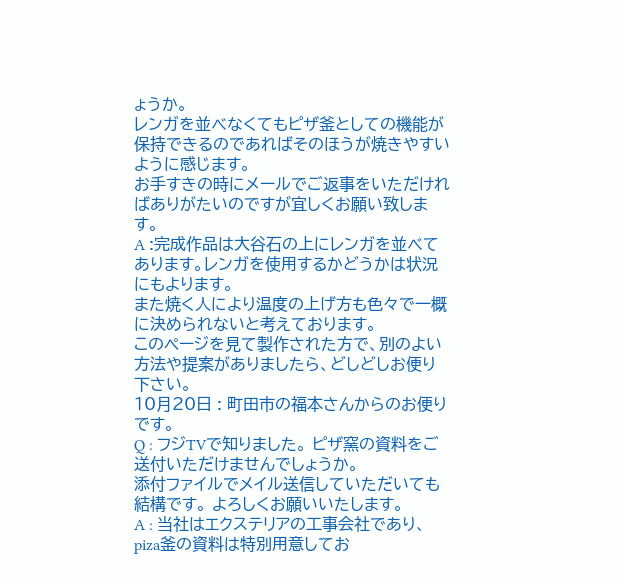ょうか。
レンガを並べなくてもピザ釜としての機能が保持できるのであればそのほうが焼きやすいように感じます。
お手すきの時にメールでご返事をいただければありがたいのですが宜しくお願い致します。
A :完成作品は大谷石の上にレンガを並べてあります。レンガを使用するかどうかは状況にもよります。
また焼く人により温度の上げ方も色々で一概に決められないと考えております。
このページを見て製作された方で、別のよい方法や提案がありましたら、どしどしお便り下さい。
10月20日 : 町田市の福本さんからのお便りです。
Q : フジTVで知りました。 ピザ窯の資料をご送付いただけませんでしょうか。
添付ファイルでメイル送信していただいても結構です。 よろしくお願いいたします。
A : 当社はエクステリアの工事会社であり、piza釜の資料は特別用意してお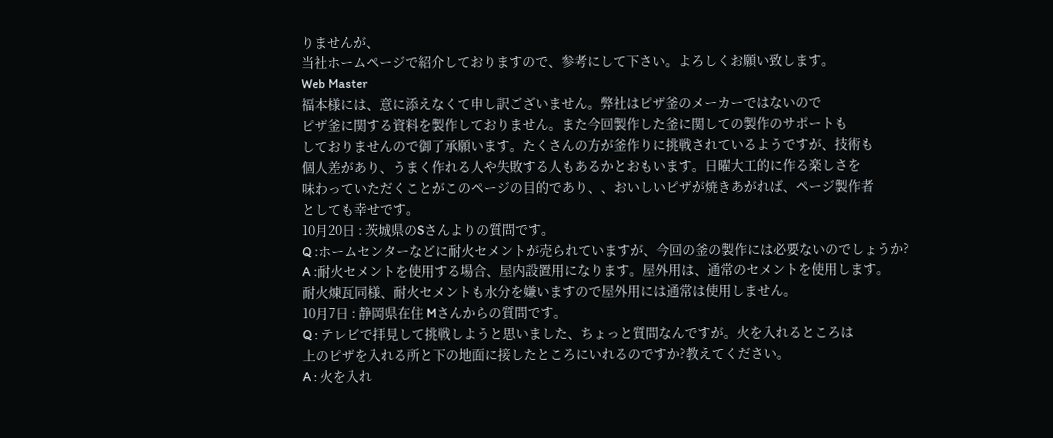りませんが、
当社ホームページで紹介しておりますので、参考にして下さい。よろしくお願い致します。
Web Master
福本様には、意に添えなくて申し訳ございません。弊社はピザ釜のメーカーではないので
ピザ釜に関する資料を製作しておりません。また今回製作した釜に関しての製作のサポートも
しておりませんので御了承願います。たくさんの方が釜作りに挑戦されているようですが、技術も
個人差があり、うまく作れる人や失敗する人もあるかとおもいます。日曜大工的に作る楽しさを
味わっていただくことがこのページの目的であり、、おいしいピザが焼きあがれば、ページ製作者
としても幸せです。
10月20日 : 茨城県のSさんよりの質問です。
Q :ホームセンターなどに耐火セメントが売られていますが、今回の釜の製作には必要ないのでしょうか?
A :耐火セメントを使用する場合、屋内設置用になります。屋外用は、通常のセメントを使用します。
耐火煉瓦同様、耐火セメントも水分を嫌いますので屋外用には通常は使用しません。
10月7日 : 静岡県在住 Mさんからの質問です。
Q : テレビで拝見して挑戦しようと思いました、ちょっと質問なんですが。火を入れるところは
上のピザを入れる所と下の地面に接したところにいれるのですか?教えてください。
A : 火を入れ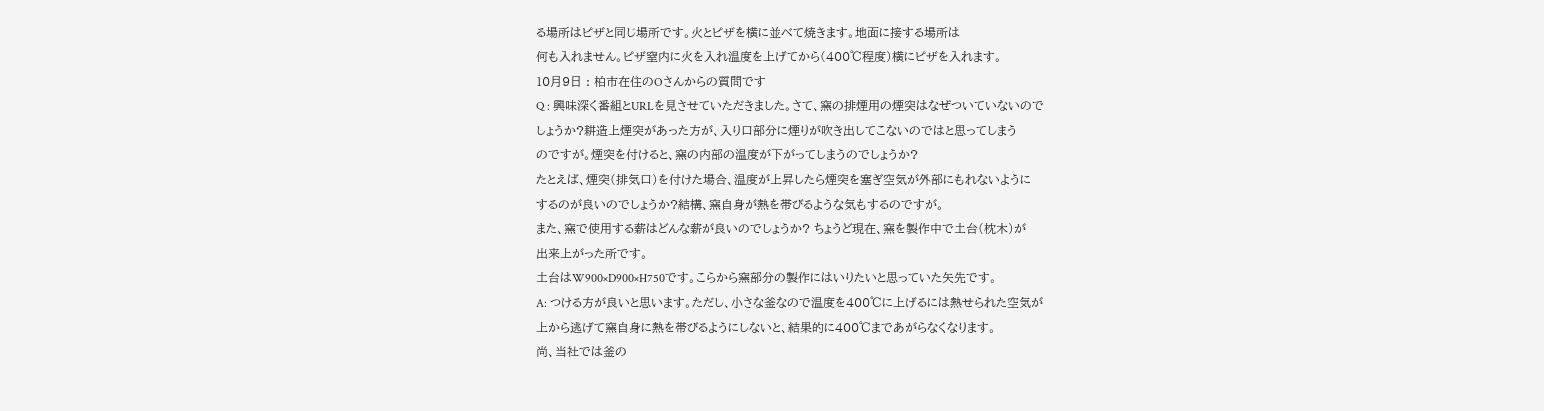る場所はピザと同じ場所です。火とピザを横に並べて焼きます。地面に接する場所は
何も入れません。ピザ窒内に火を入れ温度を上げてから(400℃程度)横にピザを入れます。
10月9日 : 柏市在住のOさんからの質問です
Q : 興味深く番組とURLを見させていただきました。さて、窯の排煙用の煙突はなぜついていないので
しょうか?耕造上煙突があった方が、入り口部分に煙りが吹き出してこないのではと思ってしまう
のですが。煙突を付けると、窯の内部の温度が下がってしまうのでしょうか?
たとえば、煙突(排気口)を付けた場合、温度が上昇したら煙突を塞ぎ空気が外部にもれないように
するのが良いのでしょうか?結構、窯自身が熱を帯びるような気もするのですが。
また、窯で使用する薪はどんな薪が良いのでしょうか? ちょうど現在、窯を製作中で土台(枕木)が
出来上がった所です。
土台はW900×D900×H750です。こらから窯部分の製作にはいりたいと思っていた矢先です。
A: つける方が良いと思います。ただし、小さな釜なので温度を400℃に上げるには熱せられた空気が
上から逃げて窯自身に熱を帯びるようにしないと、結果的に400℃まであがらなくなります。
尚、当社では釜の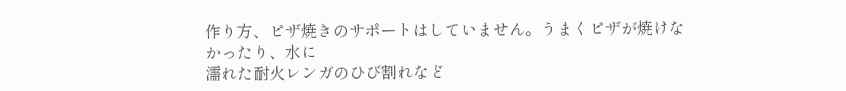作り方、ピザ焼きのサポートはしていません。うまくピザが焼けなかったり、水に
濡れた耐火レンガのひび割れなど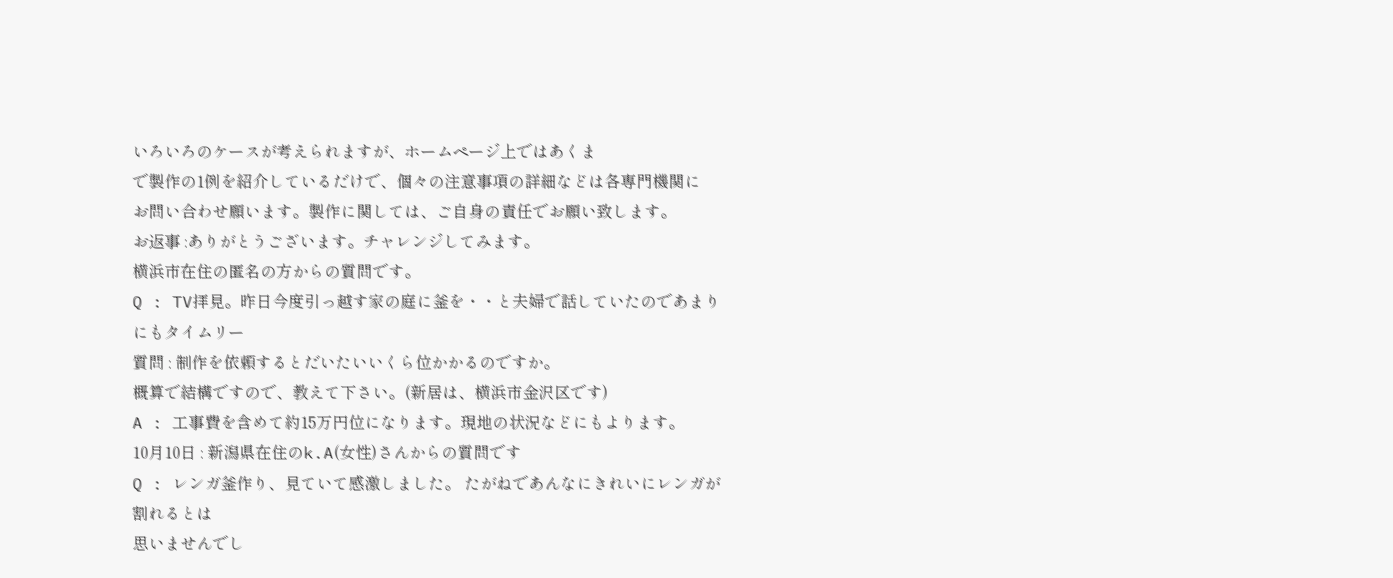いろいろのケースが考えられますが、ホームページ上ではあくま
で製作の1例を紹介しているだけで、個々の注意事項の詳細などは各専門機関に
お問い合わせ願います。製作に関しては、ご自身の責任でお願い致します。
お返事 :ありがとうございます。チャレンジしてみます。
横浜市在住の匿名の方からの質問です。
Q : TV拝見。昨日今度引っ越す家の庭に釜を・・と夫婦で話していたのであまりにもタイムリー
質問 : 制作を依頼するとだいたいいくら位かかるのですか。
概算で結構ですので、教えて下さい。(新居は、横浜市金沢区です)
A : 工事費を含めて約15万円位になります。現地の状況などにもよります。
10月10日 : 新潟県在住のk.A(女性)さんからの質問です
Q : レンガ釜作り、見ていて感激しました。 たがねであんなにきれいにレンガが割れるとは
思いませんでし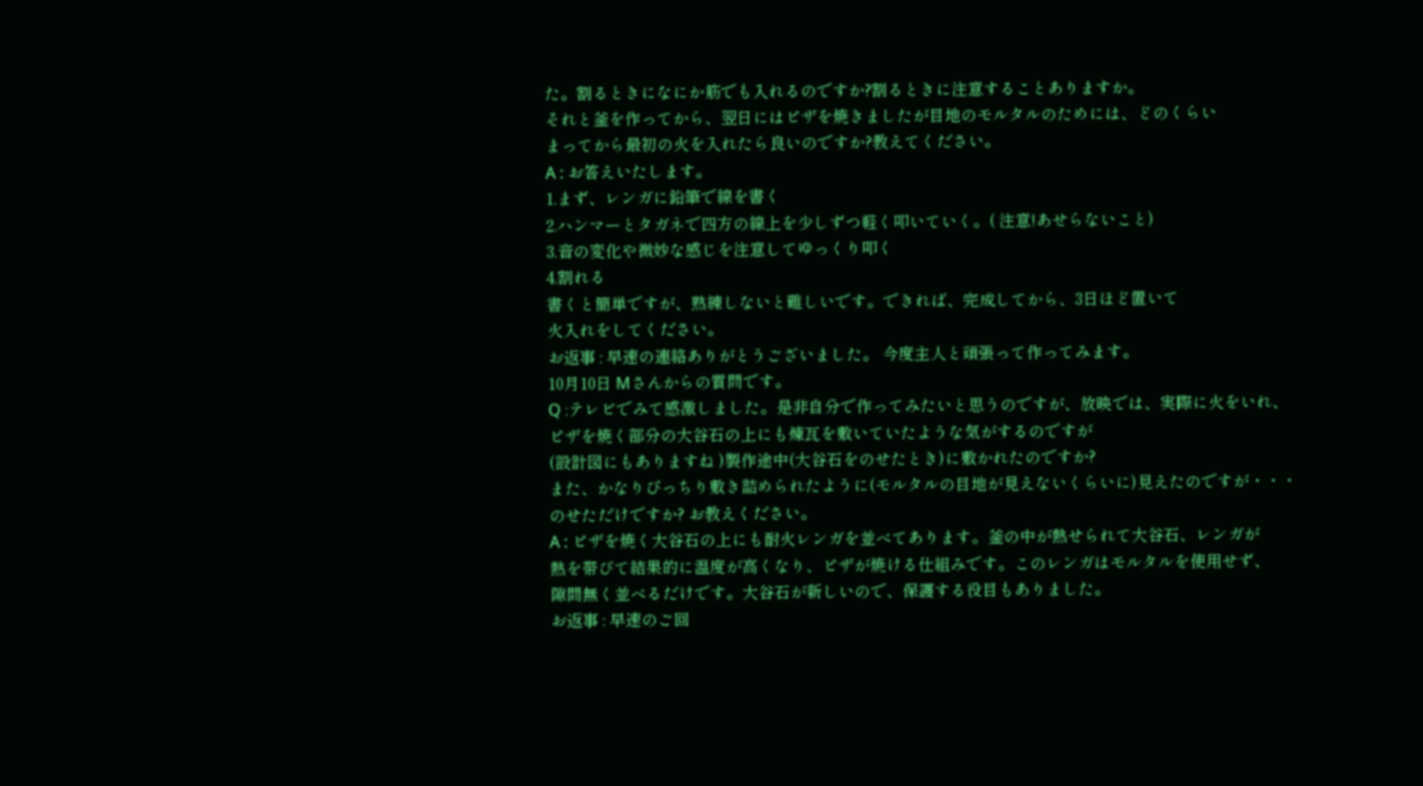た。割るときになにか筋でも入れるのですか?割るときに注意することありますか。
それと釜を作ってから、翌日にはピザを焼きましたが目地のモルタルのためには、どのくらい
まってから最初の火を入れたら良いのですか?教えてください。
A : お答えいたします。
1.まず、レンガに鉛筆で線を書く
2.ハンマーとタガネで四方の線上を少しずつ軽く叩いていく。( 注意!あせらないこと)
3.音の変化や微妙な感じを注意してゆっくり叩く
4.割れる
書くと簡単ですが、熟練しないと難しいです。できれば、完成してから、3日ほど置いて
火入れをしてください。
お返事 : 早速の連絡ありがとうございました。 今度主人と頑張って作ってみます。
10月10日 Mさんからの質問です。
Q :テレビでみて感激しました。是非自分で作ってみたいと思うのですが、放映では、実際に火をいれ、
ピザを焼く部分の大谷石の上にも煉瓦を敷いていたような気がするのですが
(設計図にもありますね )製作途中(大谷石をのせたとき)に敷かれたのですか?
また、かなりぴっちり敷き詰められたように(モルタルの目地が見えないくらいに)見えたのですが・・・
のせただけですか? お教えください。
A : ピザを焼く大谷石の上にも耐火レンガを並べてあります。釜の中が熱せられて大谷石、レンガが
熱を帯びて結果的に温度が高くなり、ピザが焼ける仕組みです。このレンガはモルタルを使用せず、
隙間無く並べるだけです。大谷石が新しいので、保護する役目もありました。
お返事 : 早速のご回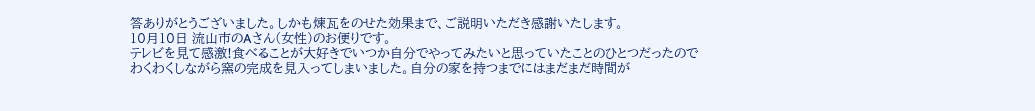答ありがとうございました。しかも煉瓦をのせた効果まで、ご説明いただき感謝いたします。
10月10日 流山市のAさん(女性)のお便りです。
テレビを見て感激!食べることが大好きでいつか自分でやってみたいと思っていたことのひとつだったので
わくわくしながら窯の完成を見入ってしまいました。自分の家を持つまでにはまだまだ時間が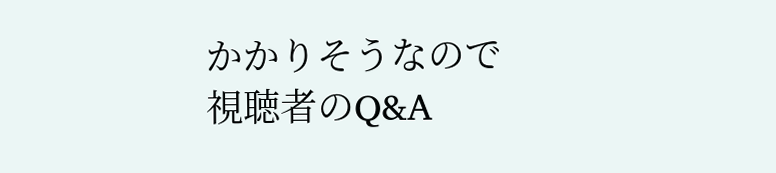かかりそうなので
視聴者のQ&A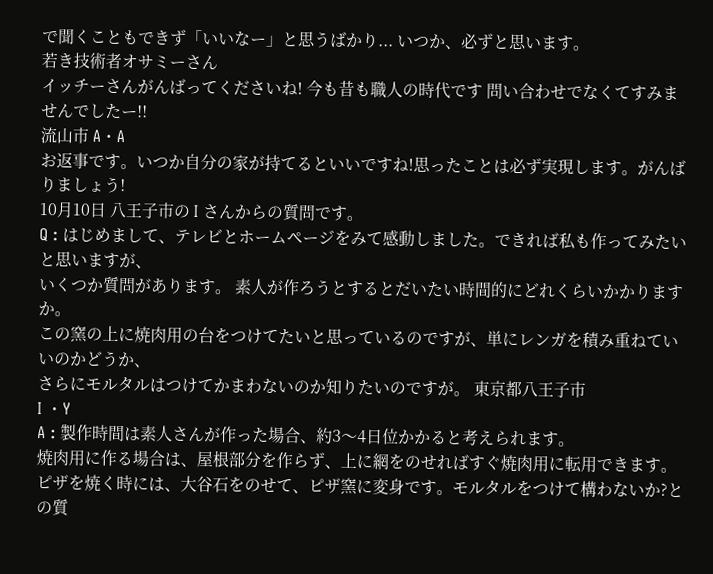で聞くこともできず「いいなー」と思うばかり... いつか、必ずと思います。
若き技術者オサミーさん
イッチーさんがんばってくださいね! 今も昔も職人の時代です 問い合わせでなくてすみませんでしたー!!
流山市 A・A
お返事です。いつか自分の家が持てるといいですね!思ったことは必ず実現します。がんばりましょう!
10月10日 八王子市の I さんからの質問です。
Q : はじめまして、テレビとホームページをみて感動しました。できれば私も作ってみたいと思いますが、
いくつか質問があります。 素人が作ろうとするとだいたい時間的にどれくらいかかりますか。
この窯の上に焼肉用の台をつけてたいと思っているのですが、単にレンガを積み重ねていいのかどうか、
さらにモルタルはつけてかまわないのか知りたいのですが。 東京都八王子市
I ・Y
A : 製作時間は素人さんが作った場合、約3〜4日位かかると考えられます。
焼肉用に作る場合は、屋根部分を作らず、上に網をのせればすぐ焼肉用に転用できます。
ピザを焼く時には、大谷石をのせて、ピザ窯に変身です。モルタルをつけて構わないか?との質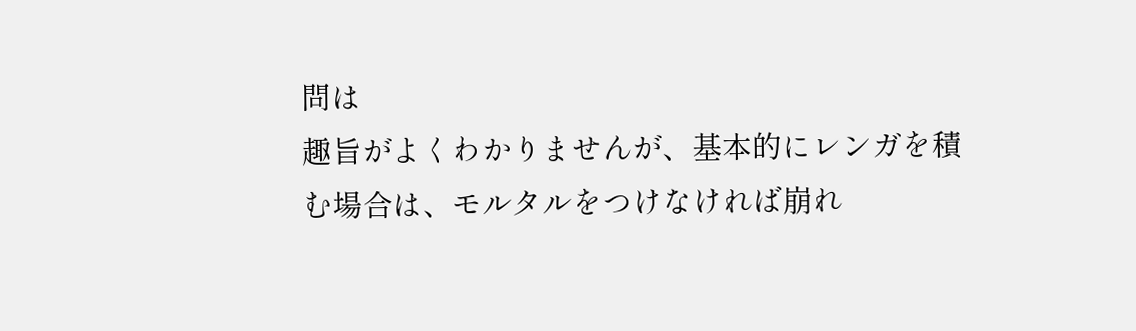問は
趣旨がよくわかりませんが、基本的にレンガを積む場合は、モルタルをつけなければ崩れ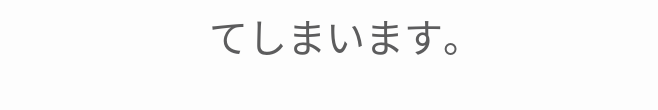てしまいます。